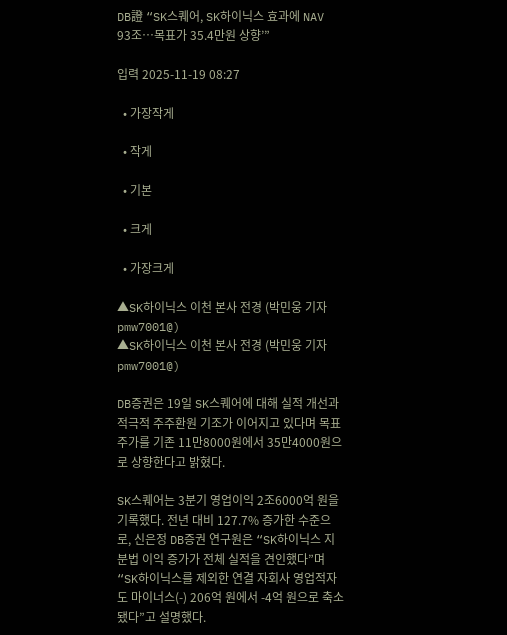DB證 “SK스퀘어, SK하이닉스 효과에 NAV 93조…목표가 35.4만원 상향’”

입력 2025-11-19 08:27

  • 가장작게

  • 작게

  • 기본

  • 크게

  • 가장크게

▲SK하이닉스 이천 본사 전경 (박민웅 기자 pmw7001@)
▲SK하이닉스 이천 본사 전경 (박민웅 기자 pmw7001@)

DB증권은 19일 SK스퀘어에 대해 실적 개선과 적극적 주주환원 기조가 이어지고 있다며 목표주가를 기존 11만8000원에서 35만4000원으로 상향한다고 밝혔다.

SK스퀘어는 3분기 영업이익 2조6000억 원을 기록했다. 전년 대비 127.7% 증가한 수준으로, 신은정 DB증권 연구원은 “SK하이닉스 지분법 이익 증가가 전체 실적을 견인했다”며 “SK하이닉스를 제외한 연결 자회사 영업적자도 마이너스(-) 206억 원에서 -4억 원으로 축소됐다”고 설명했다.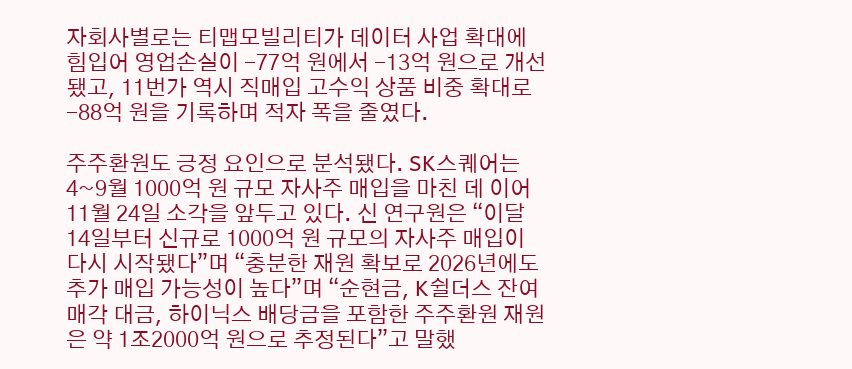자회사별로는 티맵모빌리티가 데이터 사업 확대에 힘입어 영업손실이 -77억 원에서 -13억 원으로 개선됐고, 11번가 역시 직매입 고수익 상품 비중 확대로 -88억 원을 기록하며 적자 폭을 줄였다.

주주환원도 긍정 요인으로 분석됐다. SK스퀘어는 4~9월 1000억 원 규모 자사주 매입을 마친 데 이어 11월 24일 소각을 앞두고 있다. 신 연구원은 “이달 14일부터 신규로 1000억 원 규모의 자사주 매입이 다시 시작됐다”며 “충분한 재원 확보로 2026년에도 추가 매입 가능성이 높다”며 “순현금, K쉴더스 잔여 매각 대금, 하이닉스 배당금을 포함한 주주환원 재원은 약 1조2000억 원으로 추정된다”고 말했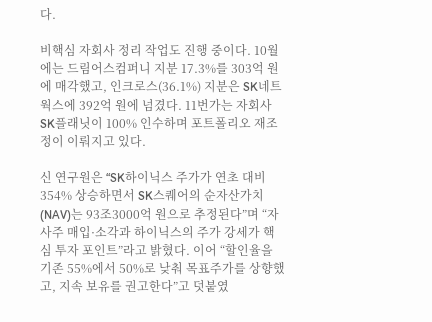다.

비핵심 자회사 정리 작업도 진행 중이다. 10월에는 드림어스컴퍼니 지분 17.3%를 303억 원에 매각했고, 인크로스(36.1%) 지분은 SK네트웍스에 392억 원에 넘겼다. 11번가는 자회사 SK플래닛이 100% 인수하며 포트폴리오 재조정이 이뤄지고 있다.

신 연구원은 “SK하이닉스 주가가 연초 대비 354% 상승하면서 SK스퀘어의 순자산가치(NAV)는 93조3000억 원으로 추정된다”며 “자사주 매입·소각과 하이닉스의 주가 강세가 핵심 투자 포인트”라고 밝혔다. 이어 “할인율을 기존 55%에서 50%로 낮춰 목표주가를 상향했고, 지속 보유를 권고한다”고 덧붙였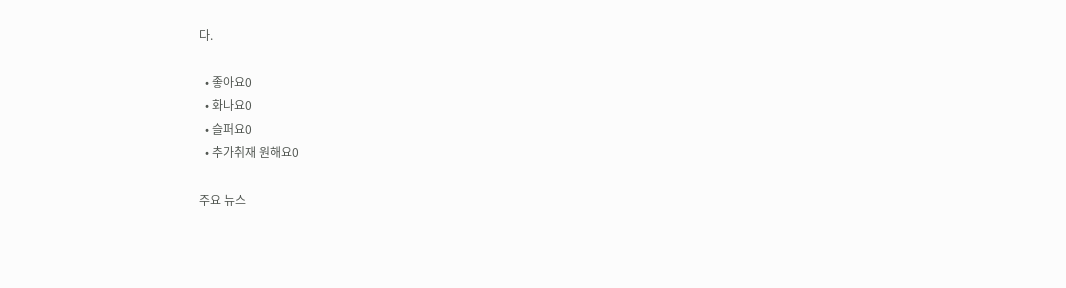다.

  • 좋아요0
  • 화나요0
  • 슬퍼요0
  • 추가취재 원해요0

주요 뉴스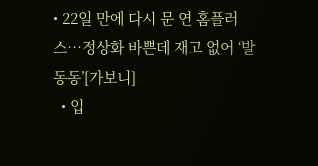• 22일 만에 다시 문 연 홈플러스…정상화 바쁜데 재고 없어 ‘발동동’[가보니]
  • 입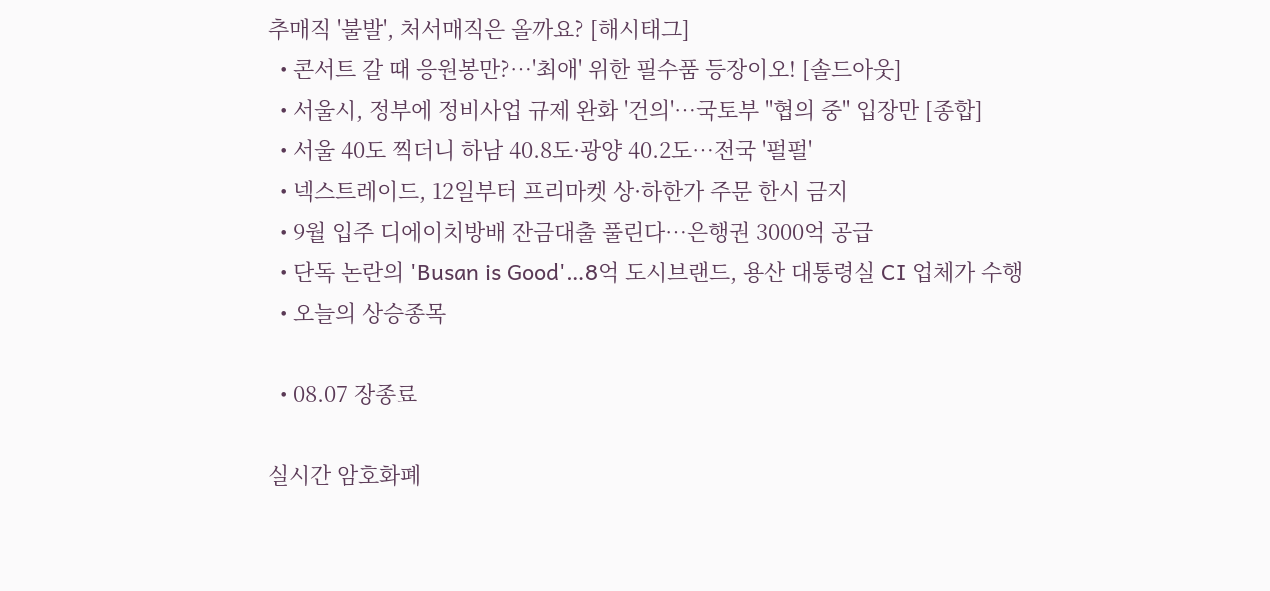추매직 '불발', 처서매직은 올까요? [해시태그]
  • 콘서트 갈 때 응원봉만?⋯'최애' 위한 필수품 등장이오! [솔드아웃]
  • 서울시, 정부에 정비사업 규제 완화 '건의'⋯국토부 "협의 중" 입장만 [종합]
  • 서울 40도 찍더니 하남 40.8도·광양 40.2도…전국 '펄펄'
  • 넥스트레이드, 12일부터 프리마켓 상·하한가 주문 한시 금지
  • 9월 입주 디에이치방배 잔금대출 풀린다…은행권 3000억 공급
  • 단독 논란의 'Busan is Good'…8억 도시브랜드, 용산 대통령실 CI 업체가 수행
  • 오늘의 상승종목

  • 08.07 장종료

실시간 암호화폐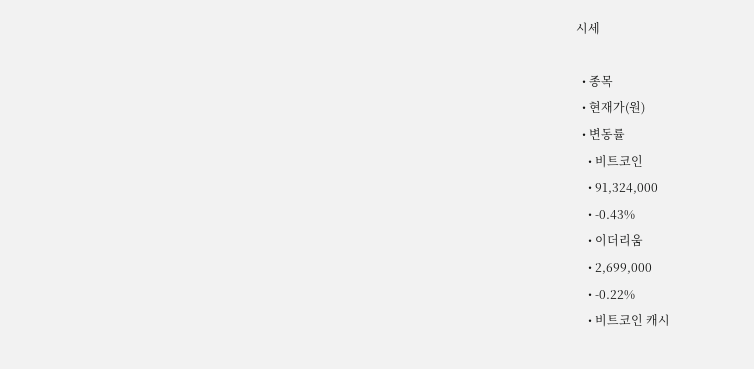시세

  • 종목
  • 현재가(원)
  • 변동률
    • 비트코인
    • 91,324,000
    • -0.43%
    • 이더리움
    • 2,699,000
    • -0.22%
    • 비트코인 캐시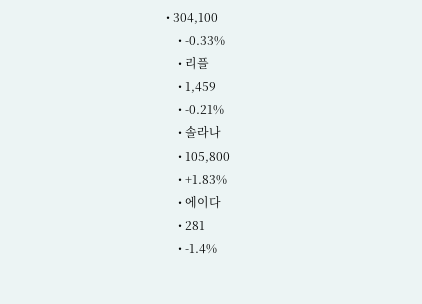• 304,100
    • -0.33%
    • 리플
    • 1,459
    • -0.21%
    • 솔라나
    • 105,800
    • +1.83%
    • 에이다
    • 281
    • -1.4%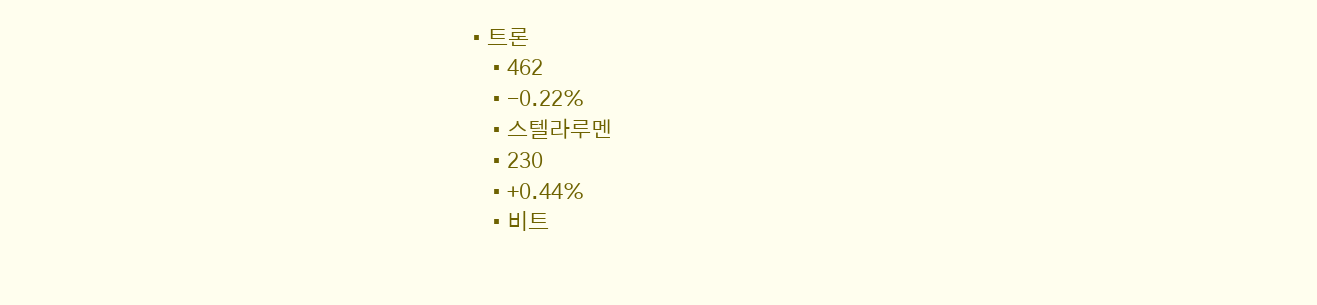• 트론
    • 462
    • -0.22%
    • 스텔라루멘
    • 230
    • +0.44%
    • 비트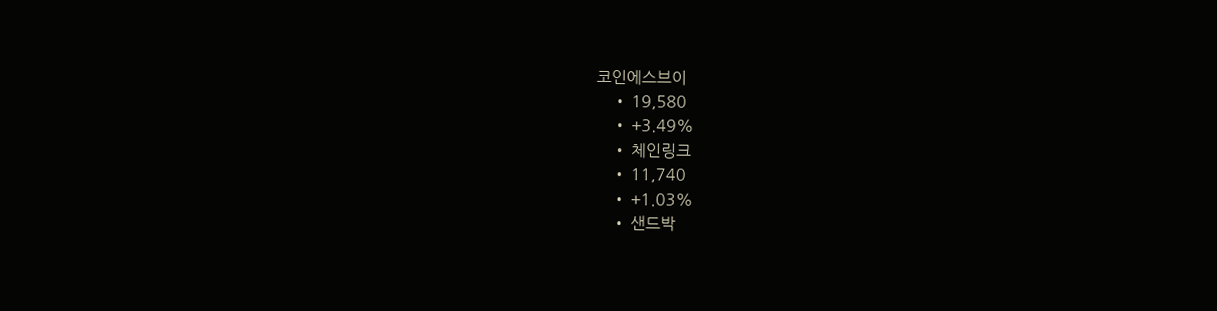코인에스브이
    • 19,580
    • +3.49%
    • 체인링크
    • 11,740
    • +1.03%
    • 샌드박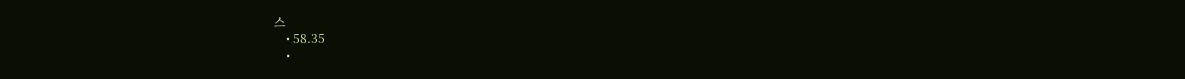스
    • 58.35
    •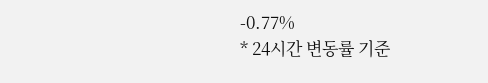-0.77%
* 24시간 변동률 기준